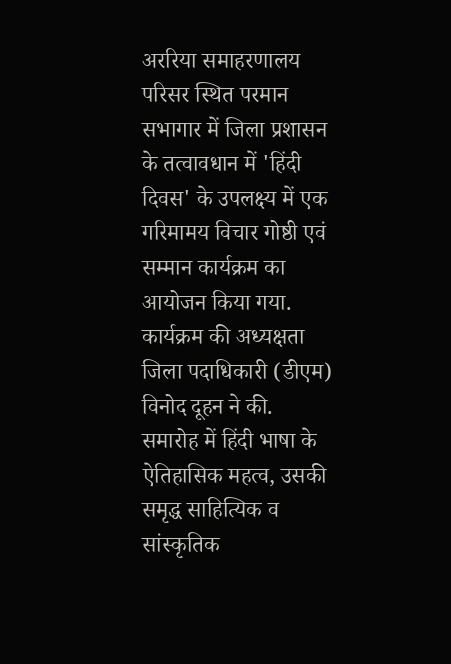अररिया समाहरणालय परिसर स्थित परमान सभागार में जिला प्रशासन के तत्वावधान में 'हिंदी दिवस' के उपलक्ष्य में एक गरिमामय विचार गोष्ठी एवं सम्मान कार्यक्रम का आयोजन किया गया. कार्यक्रम की अध्यक्षता जिला पदाधिकारी (डीएम) विनोद दूहन ने की.
समारोह में हिंदी भाषा के ऐतिहासिक महत्व, उसकी समृद्ध साहित्यिक व सांस्कृतिक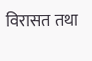विरासत तथा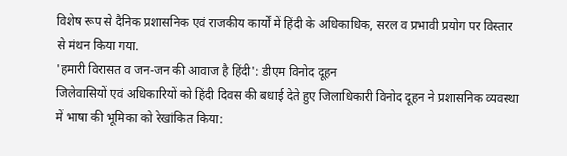विशेष रूप से दैनिक प्रशासनिक एवं राजकीय कार्यों में हिंदी के अधिकाधिक, सरल व प्रभावी प्रयोग पर विस्तार से मंथन किया गया.
'हमारी विरासत व जन-जन की आवाज है हिंदी': डीएम विनोद दूहन
जिलेवासियों एवं अधिकारियों को हिंदी दिवस की बधाई देते हुए जिलाधिकारी विनोद दूहन ने प्रशासनिक व्यवस्था में भाषा की भूमिका को रेखांकित किया: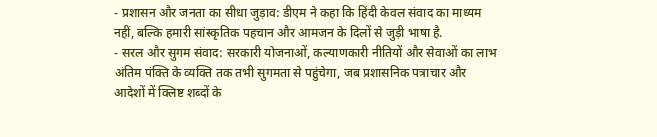- प्रशासन और जनता का सीधा जुड़ाव: डीएम ने कहा कि हिंदी केवल संवाद का माध्यम नहीं, बल्कि हमारी सांस्कृतिक पहचान और आमजन के दिलों से जुड़ी भाषा है.
- सरल और सुगम संवाद: सरकारी योजनाओं, कल्याणकारी नीतियों और सेवाओं का लाभ अंतिम पंक्ति के व्यक्ति तक तभी सुगमता से पहुंचेगा, जब प्रशासनिक पत्राचार और आदेशों में क्लिष्ट शब्दों के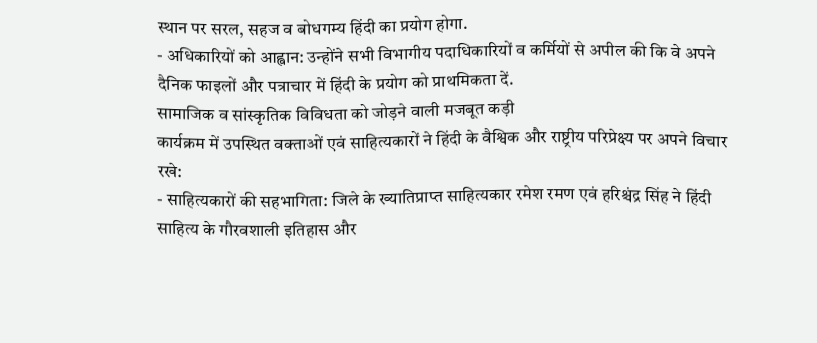स्थान पर सरल, सहज व बोधगम्य हिंदी का प्रयोग होगा.
- अधिकारियों को आह्वान: उन्होंने सभी विभागीय पदाधिकारियों व कर्मियों से अपील की कि वे अपने दैनिक फाइलों और पत्राचार में हिंदी के प्रयोग को प्राथमिकता दें.
सामाजिक व सांस्कृतिक विविधता को जोड़ने वाली मजबूत कड़ी
कार्यक्रम में उपस्थित वक्ताओं एवं साहित्यकारों ने हिंदी के वैश्विक और राष्ट्रीय परिप्रेक्ष्य पर अपने विचार रखे:
- साहित्यकारों की सहभागिता: जिले के ख्यातिप्राप्त साहित्यकार रमेश रमण एवं हरिश्चंद्र सिंह ने हिंदी साहित्य के गौरवशाली इतिहास और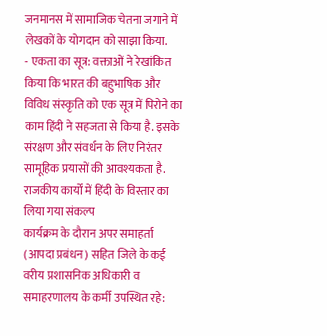जनमानस में सामाजिक चेतना जगाने में लेखकों के योगदान को साझा किया.
- एकता का सूत्र: वक्ताओं ने रेखांकित किया कि भारत की बहुभाषिक और विविध संस्कृति को एक सूत्र में पिरोने का काम हिंदी ने सहजता से किया है. इसके संरक्षण और संवर्धन के लिए निरंतर सामूहिक प्रयासों की आवश्यकता है.
राजकीय कार्यों में हिंदी के विस्तार का लिया गया संकल्प
कार्यक्रम के दौरान अपर समाहर्ता (आपदा प्रबंधन) सहित जिले के कई वरीय प्रशासनिक अधिकारी व समाहरणालय के कर्मी उपस्थित रहे: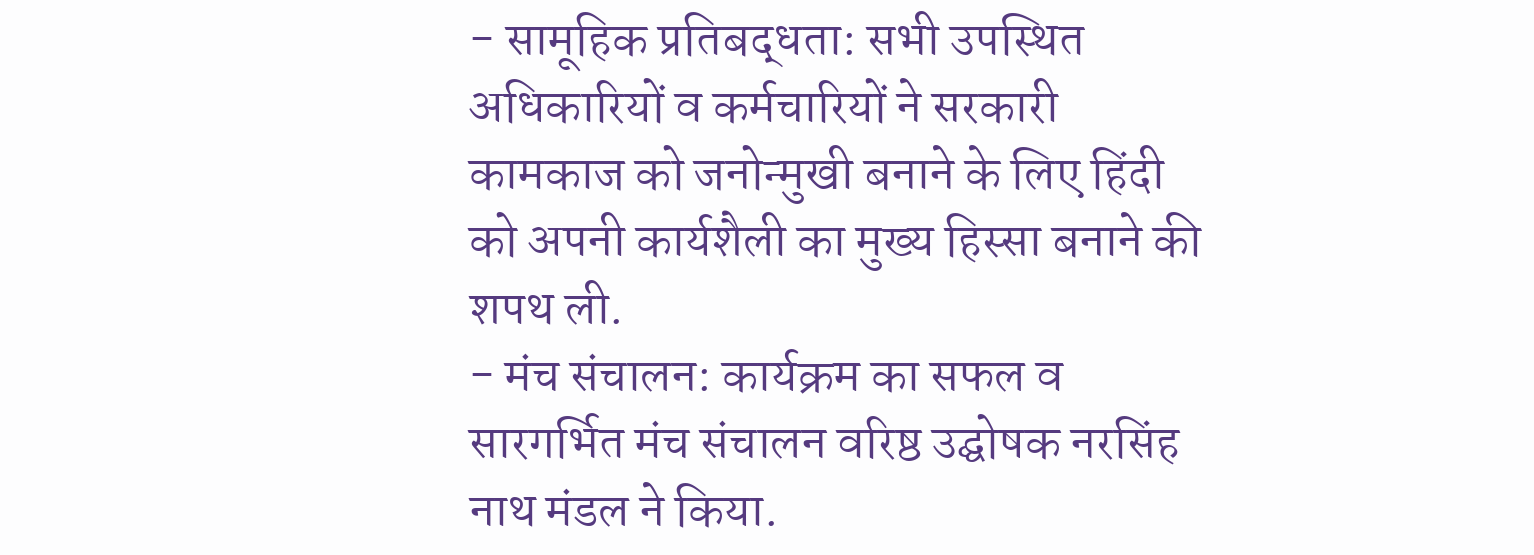- सामूहिक प्रतिबद्धता: सभी उपस्थित अधिकारियों व कर्मचारियों ने सरकारी कामकाज को जनोन्मुखी बनाने के लिए हिंदी को अपनी कार्यशैली का मुख्य हिस्सा बनाने की शपथ ली.
- मंच संचालन: कार्यक्रम का सफल व सारगर्भित मंच संचालन वरिष्ठ उद्घोषक नरसिंह नाथ मंडल ने किया.